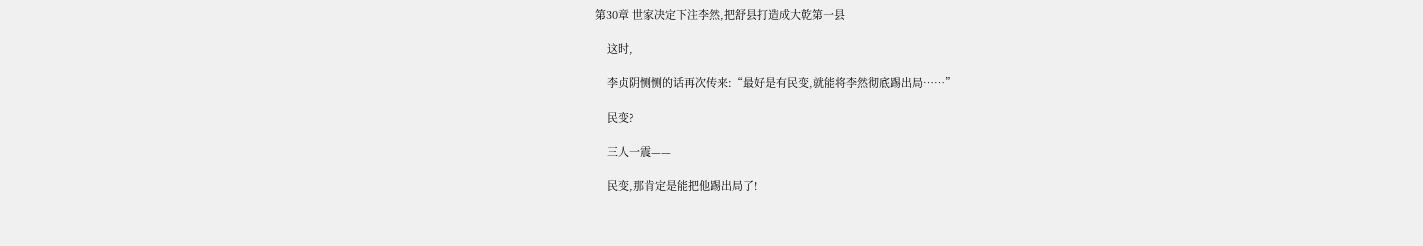第30章 世家决定下注李然,把舒县打造成大乾第一县

    这时,

    李贞阴恻恻的话再次传来:“最好是有民变,就能将李然彻底踢出局……”

    民变?

    三人一震——

    民变,那肯定是能把他踢出局了!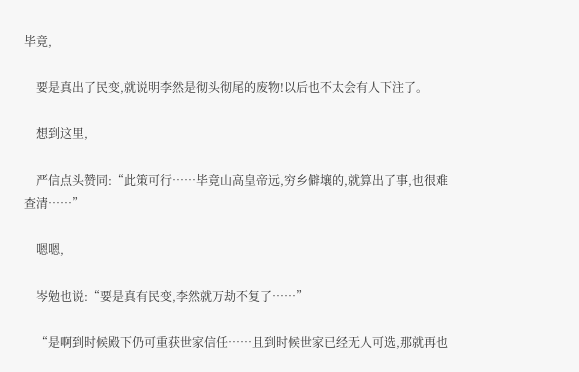毕竟,

    要是真出了民变,就说明李然是彻头彻尾的废物!以后也不太会有人下注了。

    想到这里,

    严信点头赞同:“此策可行……毕竟山高皇帝远,穷乡僻壤的,就算出了事,也很难查清……”

    嗯嗯,

    岑勉也说:“要是真有民变,李然就万劫不复了……”

    “是啊到时候殿下仍可重获世家信任……且到时候世家已经无人可选,那就再也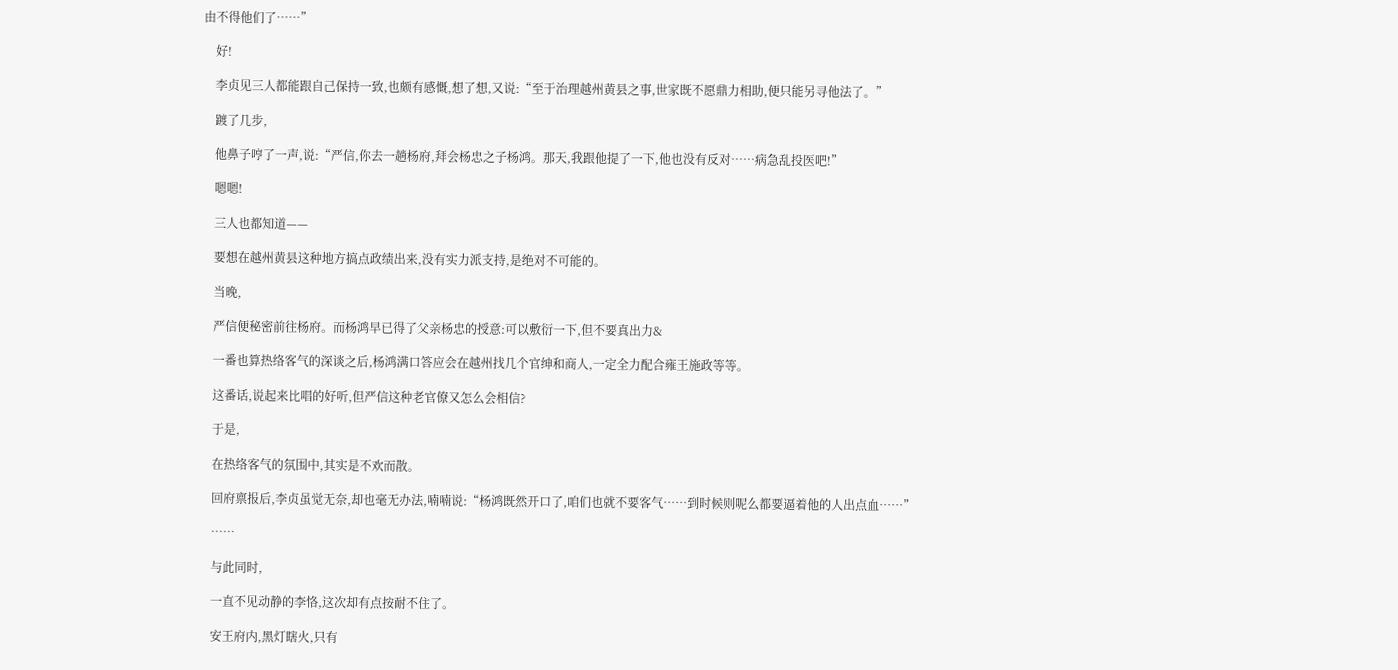由不得他们了……”

    好!

    李贞见三人都能跟自己保持一致,也颇有感慨,想了想,又说:“至于治理越州黄县之事,世家既不愿鼎力相助,便只能另寻他法了。”

    踱了几步,

    他鼻子哼了一声,说:“严信,你去一趟杨府,拜会杨忠之子杨鸿。那天,我跟他提了一下,他也没有反对……病急乱投医吧!”

    嗯嗯!

    三人也都知道——

    要想在越州黄县这种地方搞点政绩出来,没有实力派支持,是绝对不可能的。

    当晚,

    严信便秘密前往杨府。而杨鸿早已得了父亲杨忠的授意:可以敷衍一下,但不要真出力&

    一番也算热络客气的深谈之后,杨鸿满口答应会在越州找几个官绅和商人,一定全力配合雍王施政等等。

    这番话,说起来比唱的好听,但严信这种老官僚又怎么会相信?

    于是,

    在热络客气的氛围中,其实是不欢而散。

    回府禀报后,李贞虽觉无奈,却也毫无办法,喃喃说:“杨鸿既然开口了,咱们也就不要客气……到时候则呢么都要逼着他的人出点血……”

    ……

    与此同时,

    一直不见动静的李恪,这次却有点按耐不住了。

    安王府内,黑灯瞎火,只有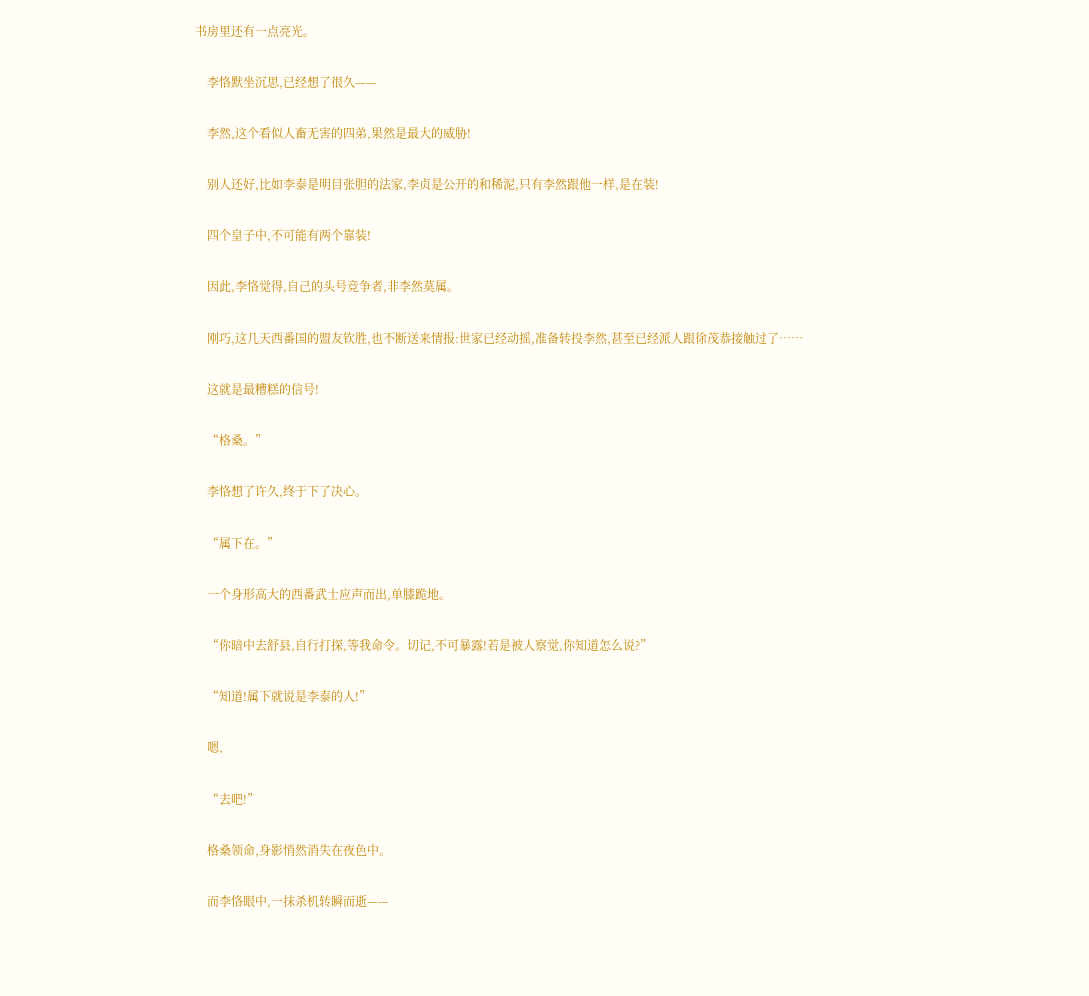书房里还有一点亮光。

    李恪默坐沉思,已经想了很久——

    李然,这个看似人畜无害的四弟,果然是最大的威胁!

    别人还好,比如李泰是明目张胆的法家,李贞是公开的和稀泥,只有李然跟他一样,是在装!

    四个皇子中,不可能有两个靠装!

    因此,李恪觉得,自己的头号竞争者,非李然莫属。

    刚巧,这几天西番国的盟友钦胜,也不断送来情报:世家已经动摇,准备转投李然,甚至已经派人跟徐茂恭接触过了……

    这就是最糟糕的信号!

    “格桑。”

    李恪想了许久,终于下了决心。

    “属下在。”

    一个身形高大的西番武士应声而出,单膝跪地。

    “你暗中去舒县,自行打探,等我命令。切记,不可暴露!若是被人察觉,你知道怎么说?”

    “知道!属下就说是李泰的人!”

    嗯,

    “去吧!”

    格桑领命,身影悄然消失在夜色中。

    而李恪眼中,一抹杀机转瞬而逝——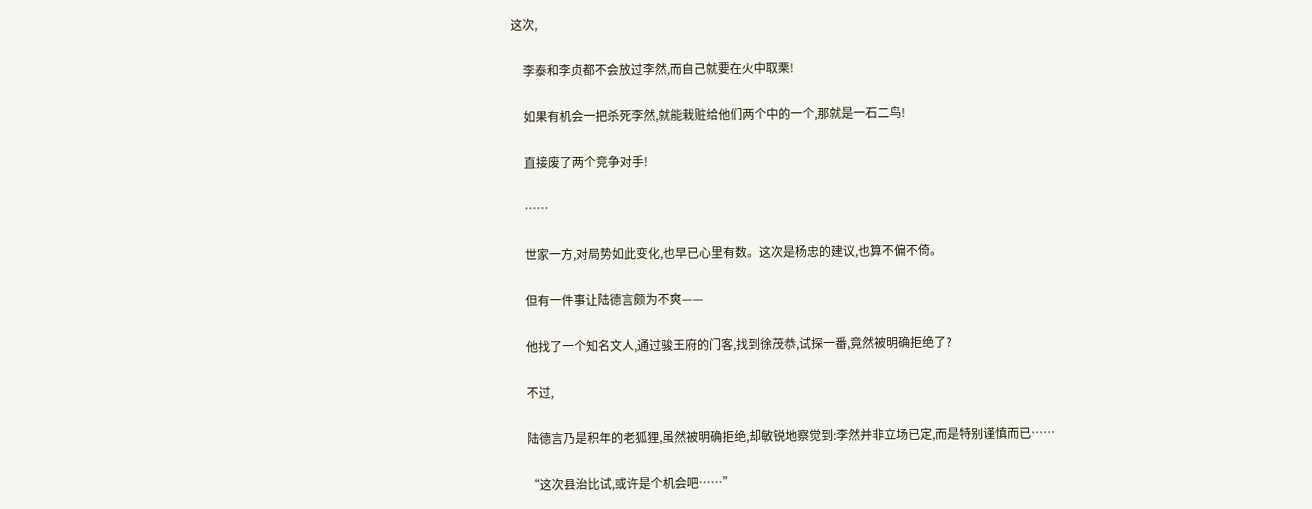这次,

    李泰和李贞都不会放过李然,而自己就要在火中取栗!

    如果有机会一把杀死李然,就能栽赃给他们两个中的一个,那就是一石二鸟!

    直接废了两个竞争对手!

    ……

    世家一方,对局势如此变化,也早已心里有数。这次是杨忠的建议,也算不偏不倚。

    但有一件事让陆德言颇为不爽——

    他找了一个知名文人,通过骏王府的门客,找到徐茂恭,试探一番,竟然被明确拒绝了?

    不过,

    陆德言乃是积年的老狐狸,虽然被明确拒绝,却敏锐地察觉到:李然并非立场已定,而是特别谨慎而已……

    “这次县治比试,或许是个机会吧……”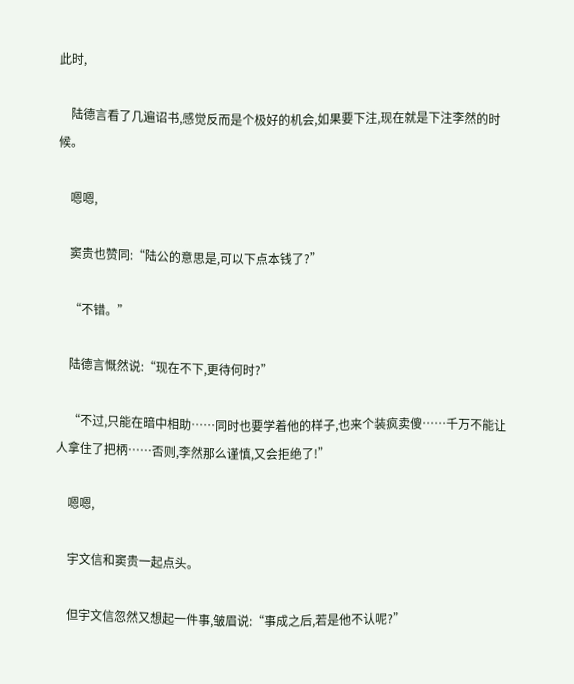此时,

    陆德言看了几遍诏书,感觉反而是个极好的机会,如果要下注,现在就是下注李然的时候。

    嗯嗯,

    窦贵也赞同:“陆公的意思是,可以下点本钱了?”

    “不错。”

    陆德言慨然说:“现在不下,更待何时?”

    “不过,只能在暗中相助……同时也要学着他的样子,也来个装疯卖傻……千万不能让人拿住了把柄……否则,李然那么谨慎,又会拒绝了!”

    嗯嗯,

    宇文信和窦贵一起点头。

    但宇文信忽然又想起一件事,皱眉说:“事成之后,若是他不认呢?”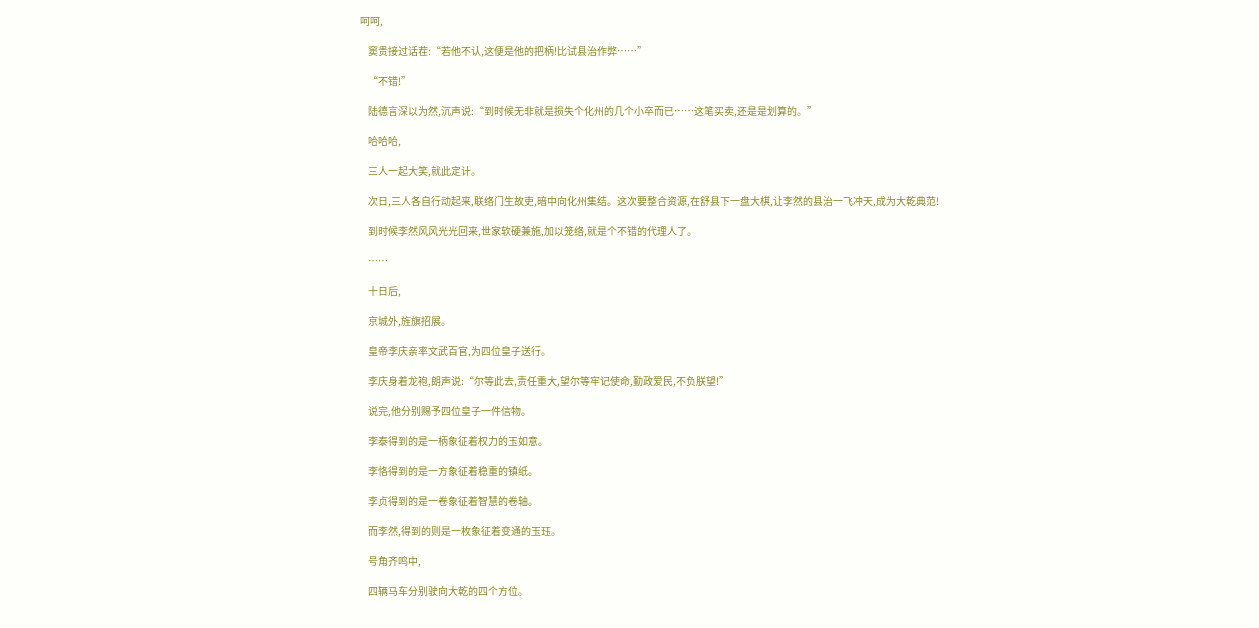呵呵,

    窦贵接过话茬:“若他不认,这便是他的把柄!比试县治作弊……”

    “不错!”

    陆德言深以为然,沉声说:“到时候无非就是损失个化州的几个小卒而已……这笔买卖,还是是划算的。”

    哈哈哈,

    三人一起大笑,就此定计。

    次日,三人各自行动起来,联络门生故吏,暗中向化州集结。这次要整合资源,在舒县下一盘大棋,让李然的县治一飞冲天,成为大乾典范!

    到时候李然风风光光回来,世家软硬兼施,加以笼络,就是个不错的代理人了。

    ……

    十日后,

    京城外,旌旗招展。

    皇帝李庆亲率文武百官,为四位皇子送行。

    李庆身着龙袍,朗声说:“尔等此去,责任重大,望尔等牢记使命,勤政爱民,不负朕望!”

    说完,他分别赐予四位皇子一件信物。

    李泰得到的是一柄象征着权力的玉如意。

    李恪得到的是一方象征着稳重的镇纸。

    李贞得到的是一卷象征着智慧的卷轴。

    而李然,得到的则是一枚象征着变通的玉珏。

    号角齐鸣中,

    四辆马车分别驶向大乾的四个方位。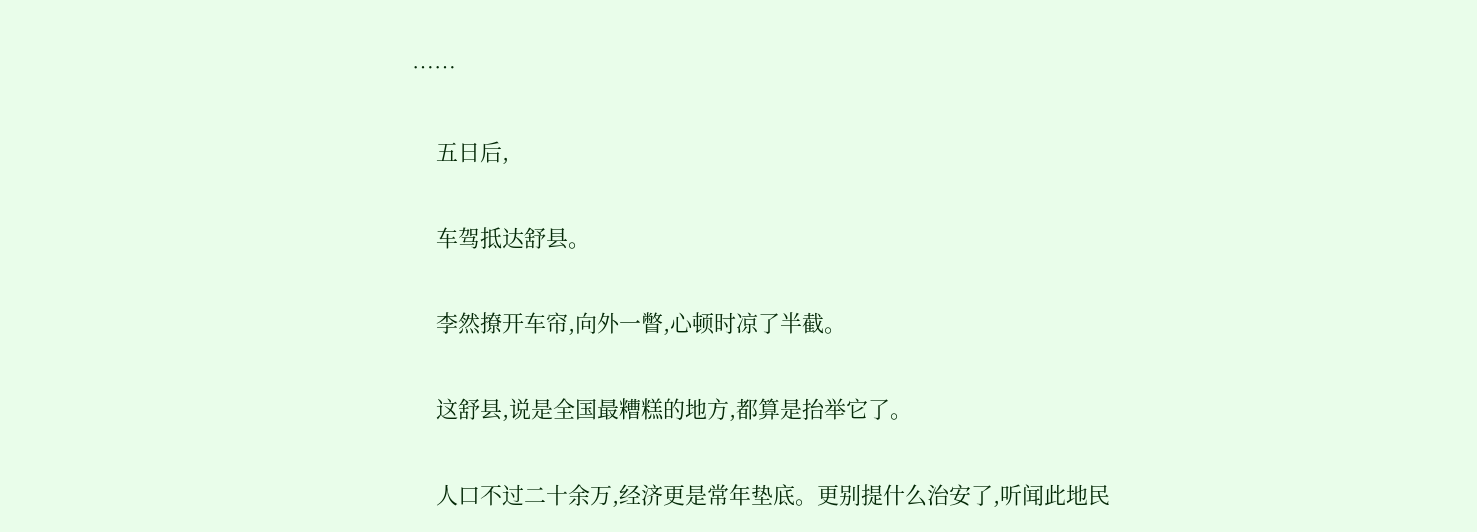……

    五日后,

    车驾抵达舒县。

    李然撩开车帘,向外一瞥,心顿时凉了半截。

    这舒县,说是全国最糟糕的地方,都算是抬举它了。

    人口不过二十余万,经济更是常年垫底。更别提什么治安了,听闻此地民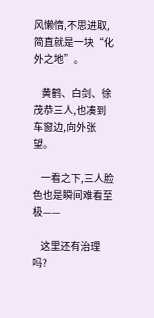风懒惰,不思进取,简直就是一块“化外之地”。

    黄鹤、白剑、徐茂恭三人,也凑到车窗边,向外张望。

    一看之下,三人脸色也是瞬间难看至极——

    这里还有治理吗?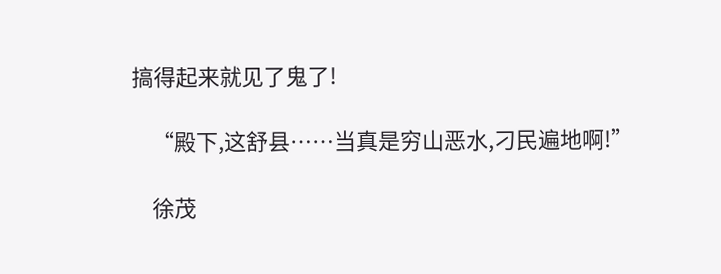搞得起来就见了鬼了!

    “殿下,这舒县……当真是穷山恶水,刁民遍地啊!”

    徐茂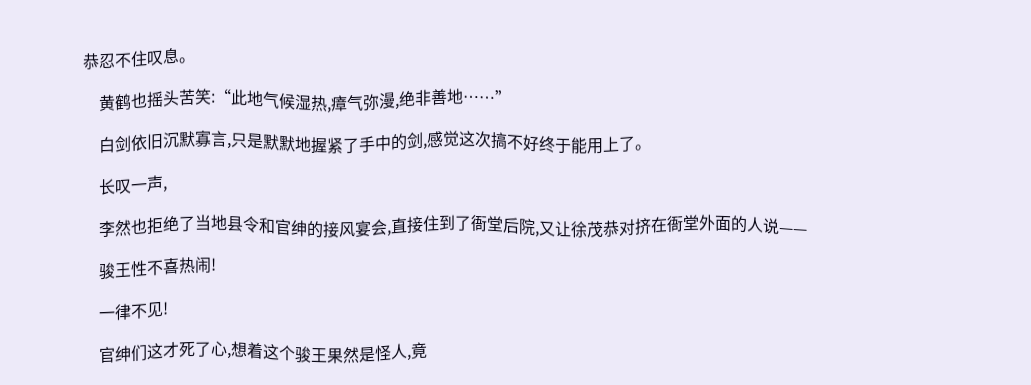恭忍不住叹息。

    黄鹤也摇头苦笑:“此地气候湿热,瘴气弥漫,绝非善地……”

    白剑依旧沉默寡言,只是默默地握紧了手中的剑,感觉这次搞不好终于能用上了。

    长叹一声,

    李然也拒绝了当地县令和官绅的接风宴会,直接住到了衙堂后院,又让徐茂恭对挤在衙堂外面的人说——

    骏王性不喜热闹!

    一律不见!

    官绅们这才死了心,想着这个骏王果然是怪人,竟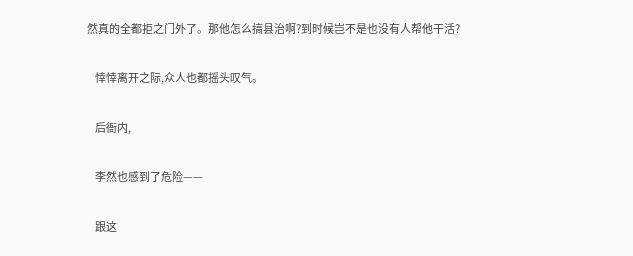然真的全都拒之门外了。那他怎么搞县治啊?到时候岂不是也没有人帮他干活?

    悻悻离开之际,众人也都摇头叹气。

    后衙内,

    李然也感到了危险——

    跟这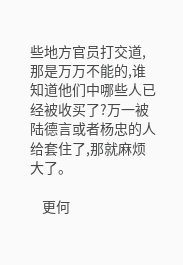些地方官员打交道,那是万万不能的,谁知道他们中哪些人已经被收买了?万一被陆德言或者杨忠的人给套住了,那就麻烦大了。

    更何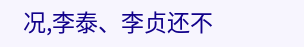况,李泰、李贞还不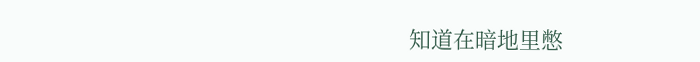知道在暗地里憋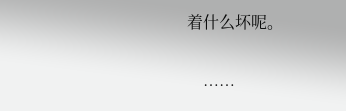着什么坏呢。

    ……